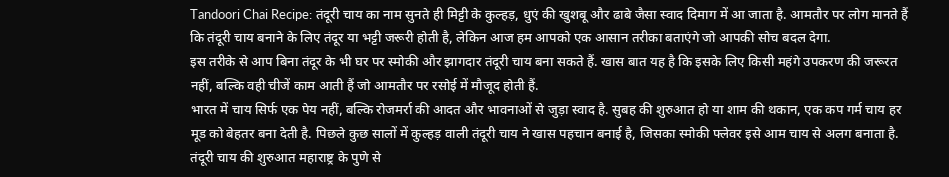Tandoori Chai Recipe: तंदूरी चाय का नाम सुनते ही मिट्टी के कुल्हड़, धुएं की खुशबू और ढाबे जैसा स्वाद दिमाग में आ जाता है. आमतौर पर लोग मानते हैं कि तंदूरी चाय बनाने के लिए तंदूर या भट्टी जरूरी होती है, लेकिन आज हम आपको एक आसान तरीका बताएंगे जो आपकी सोच बदल देगा.
इस तरीके से आप बिना तंदूर के भी घर पर स्मोकी और झागदार तंदूरी चाय बना सकते हैं. खास बात यह है कि इसके लिए किसी महंगे उपकरण की जरूरत नहीं, बल्कि वही चीजें काम आती हैं जो आमतौर पर रसोई में मौजूद होती हैं.
भारत में चाय सिर्फ एक पेय नहीं, बल्कि रोजमर्रा की आदत और भावनाओं से जुड़ा स्वाद है. सुबह की शुरुआत हो या शाम की थकान, एक कप गर्म चाय हर मूड को बेहतर बना देती है. पिछले कुछ सालों में कुल्हड़ वाली तंदूरी चाय ने खास पहचान बनाई है, जिसका स्मोकी फ्लेवर इसे आम चाय से अलग बनाता है.
तंदूरी चाय की शुरुआत महाराष्ट्र के पुणे से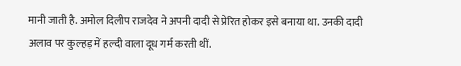मानी जाती है. अमोल दिलीप राजदेव ने अपनी दादी से प्रेरित होकर इसे बनाया था. उनकी दादी अलाव पर कुल्हड़ में हल्दी वाला दूध गर्म करती थीं.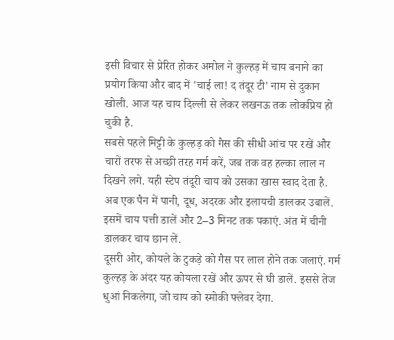इसी विचार से प्रेरित होकर अमोल ने कुल्हड़ में चाय बनाने का प्रयोग किया और बाद में 'चाई ला! द तंदूर टी' नाम से दुकान खोली. आज यह चाय दिल्ली से लेकर लखनऊ तक लोकप्रिय हो चुकी है.
सबसे पहले मिट्टी के कुल्हड़ को गैस की सीधी आंच पर रखें और चारों तरफ से अच्छी तरह गर्म करें, जब तक वह हल्का लाल न दिखने लगे. यही स्टेप तंदूरी चाय को उसका खास स्वाद देता है.
अब एक पैन में पानी, दूध, अदरक और इलायची डालकर उबालें. इसमें चाय पत्ती डालें और 2–3 मिनट तक पकाएं. अंत में चीनी डालकर चाय छान लें.
दूसरी ओर, कोयले के टुकड़े को गैस पर लाल होने तक जलाएं. गर्म कुल्हड़ के अंदर यह कोयला रखें और ऊपर से घी डालें. इससे तेज धुआं निकलेगा, जो चाय को स्मोकी फ्लेवर देगा.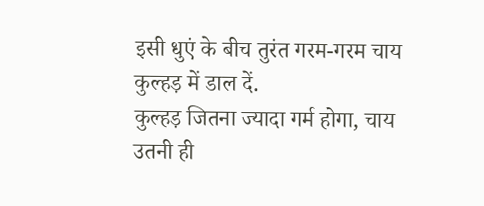इसी धुएं के बीच तुरंत गरम-गरम चाय कुल्हड़ में डाल दें.
कुल्हड़ जितना ज्यादा गर्म होगा, चाय उतनी ही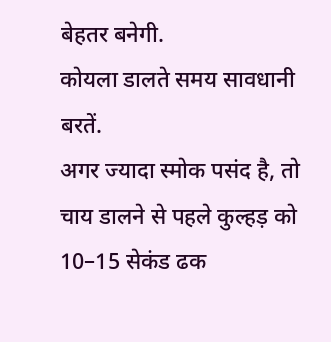बेहतर बनेगी.
कोयला डालते समय सावधानी बरतें.
अगर ज्यादा स्मोक पसंद है, तो चाय डालने से पहले कुल्हड़ को 10–15 सेकंड ढक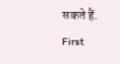सकते हैं.
First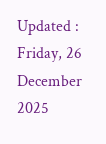Updated : Friday, 26 December 2025